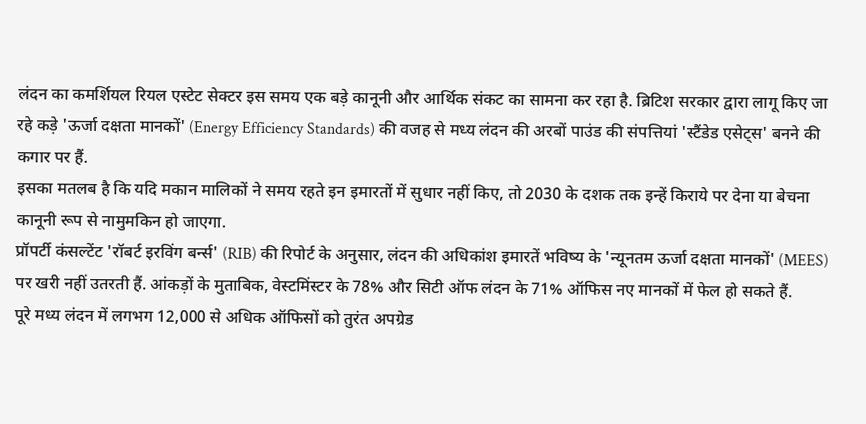लंदन का कमर्शियल रियल एस्टेट सेक्टर इस समय एक बड़े कानूनी और आर्थिक संकट का सामना कर रहा है. ब्रिटिश सरकार द्वारा लागू किए जा रहे कड़े 'ऊर्जा दक्षता मानकों' (Energy Efficiency Standards) की वजह से मध्य लंदन की अरबों पाउंड की संपत्तियां 'स्टैंडेड एसेट्स' बनने की कगार पर हैं.
इसका मतलब है कि यदि मकान मालिकों ने समय रहते इन इमारतों में सुधार नहीं किए, तो 2030 के दशक तक इन्हें किराये पर देना या बेचना कानूनी रूप से नामुमकिन हो जाएगा.
प्रॉपर्टी कंसल्टेंट 'रॉबर्ट इरविंग बर्न्स' (RIB) की रिपोर्ट के अनुसार, लंदन की अधिकांश इमारतें भविष्य के 'न्यूनतम ऊर्जा दक्षता मानकों' (MEES) पर खरी नहीं उतरती हैं. आंकड़ों के मुताबिक, वेस्टमिंस्टर के 78% और सिटी ऑफ लंदन के 71% ऑफिस नए मानकों में फेल हो सकते हैं.
पूरे मध्य लंदन में लगभग 12,000 से अधिक ऑफिसों को तुरंत अपग्रेड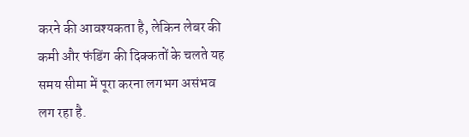करने की आवश्यकता है, लेकिन लेबर की कमी और फंडिंग की दिक्कतों के चलते यह समय सीमा में पूरा करना लगभग असंभव लग रहा है.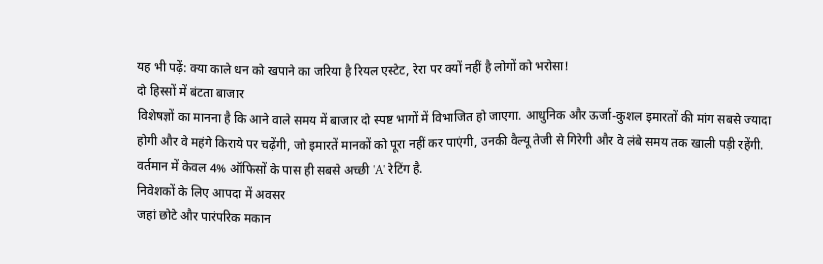यह भी पढ़ें: क्या काले धन को खपाने का जरिया है रियल एस्टेट, रेरा पर क्यों नहीं है लोगों को भरोसा!
दो हिस्सों में बंटता बाजार
विशेषज्ञों का मानना है कि आने वाले समय में बाजार दो स्पष्ट भागों में विभाजित हो जाएगा. आधुनिक और ऊर्जा-कुशल इमारतों की मांग सबसे ज्यादा होगी और वे महंगे किराये पर चढ़ेंगी, जो इमारतें मानकों को पूरा नहीं कर पाएंगी, उनकी वैल्यू तेजी से गिरेगी और वे लंबे समय तक खाली पड़ी रहेंगी. वर्तमान में केवल 4% ऑफिसों के पास ही सबसे अच्छी 'A' रेटिंग है.
निवेशकों के लिए आपदा में अवसर
जहां छोटे और पारंपरिक मकान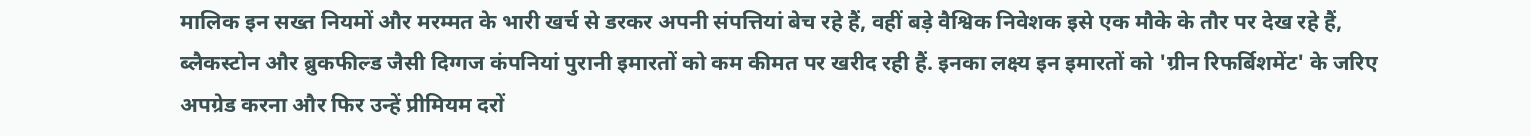मालिक इन सख्त नियमों और मरम्मत के भारी खर्च से डरकर अपनी संपत्तियां बेच रहे हैं, वहीं बड़े वैश्विक निवेशक इसे एक मौके के तौर पर देख रहे हैं, ब्लैकस्टोन और ब्रुकफील्ड जैसी दिग्गज कंपनियां पुरानी इमारतों को कम कीमत पर खरीद रही हैं. इनका लक्ष्य इन इमारतों को 'ग्रीन रिफर्बिशमेंट' के जरिए अपग्रेड करना और फिर उन्हें प्रीमियम दरों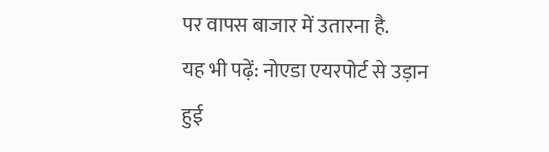पर वापस बाजार में उतारना है.
यह भी पढ़ें: नोएडा एयरपोर्ट से उड़ान हुई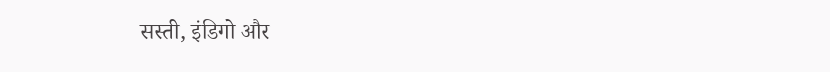सस्ती, इंडिगो और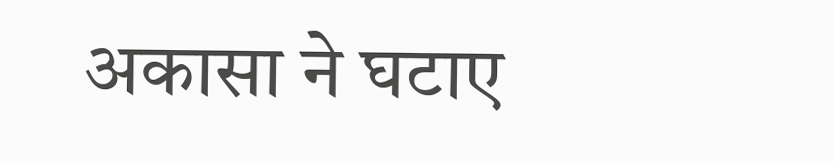अकासा ने घटाए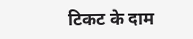टिकट के दाम